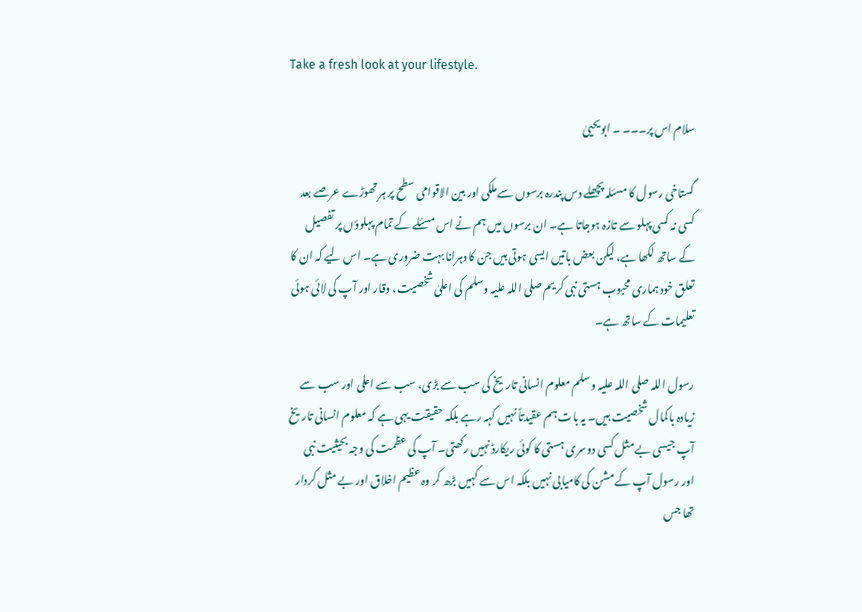Take a fresh look at your lifestyle.

سلام اس پر۔۔۔ ۔ ابویحییٰ

گستاخی رسول کا مسئلہ پچھلے دس پندرہ برسوں سے ملکی اور بین الاقوامی سطح پر ہر تھوڑے عرصے بعد کسی نہ کسی پہلو سے تازہ ہوجاتا ہے۔ ان برسوں میں ہم نے اس مسئلے کے تمام پہلوؤں پر تفصیل کے ساتھ لکھا ہے، لیکن بعض باتیں ایسی ہوتی ہیں جن کا دہرانا بہت ضروری ہے۔ اس لیے کہ ان کا تعلق خود ہماری محبوب ہستی نبی کریم صلی اللہ علیہ وسلم کی اعلیٰ شخصیت، وقار اور آپ کی لائی ہوئی تعلیمات کے ساتھ ہے۔

رسول اللہ صلی اللہ علیہ وسلم معلوم انسانی تاریخ کی سب سے بڑی، سب سے اعلی اور سب سے زیادہ باکمال شخصیت ہیں۔ یہ بات ہم عقیدتاً نہیں کہہ رہے بلکہ حقیقت یہی ہے کہ معلوم انسانی تاریخ آپ جیسی بے مثل کسی دوسری ہستی کا کوئی ریکارڈ نہیں رکھتی۔ آپ کی عظمت کی وجہ بحیثیت نبی اور رسول آپ کے مشن کی کامیابی نہیں بلکہ اس سے کہیں بڑھ کر وہ عظیم اخلاق اور بے مثل کردار تھا جس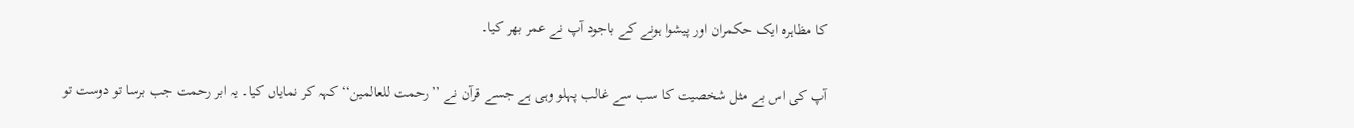کا مظاہرہ ایک حکمران اور پیشوا ہونے کے باجود آپ نے عمر بھر کیا۔

آپ کی اس بے مثل شخصیت کا سب سے غالب پہلو وہی ہے جسے قرآن نے ’’رحمت للعالمین‘‘ کہہ کر نمایاں کیا۔ یہ ابر رحمت جب برسا تو دوست تو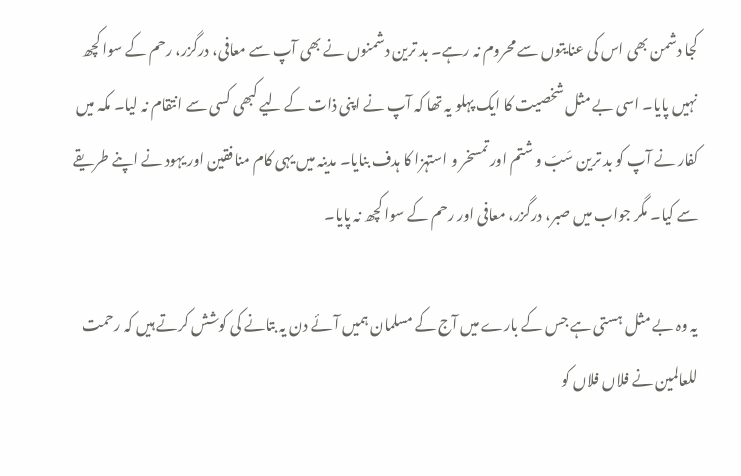کجا دشمن بھی اس کی عنایتوں سے محروم نہ رہے۔ بد ترین دشمنوں نے بھی آپ سے معافی، درگزر، رحم کے سوا کچھ نہیں پایا۔ اسی بے مثل شخصیت کا ایک پہلو یہ تھا کہ آپ نے اپنی ذات کے لیے کبھی کسی سے انتقام نہ لیا۔ مکہ میں کفار نے آپ کو بد ترین سَبّ و شتم اور تمسخر و استہزا کا ہدف بنایا۔ مدینہ میں یہی کام منافقین اور یہود نے اپنے طریقے سے کیا۔ مگر جواب میں صبر، درگزر، معافی اور رحم کے سوا کچھ نہ پایا۔

یہ وہ بے مثل ہستی ہے جس کے بارے میں آج کے مسلمان ہمیں آئے دن یہ بتانے کی کوشش کرتے ہیں کہ رحمت للعالمین نے فلاں فلاں کو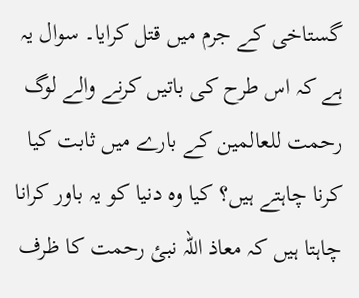گستاخی کے جرم میں قتل کرایا۔ سوال یہ ہے کہ اس طرح کی باتیں کرنے والے لوگ رحمت للعالمین کے بارے میں ثابت کیا کرنا چاہتے ہیں؟ کیا وہ دنیا کو یہ باور کرانا چاہتا ہیں کہ معاذ اللہ نبئ رحمت کا ظرف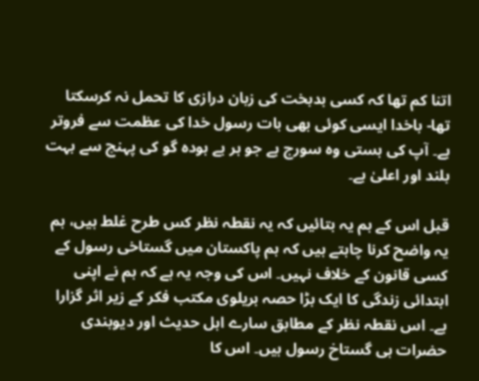اتنا کم تھا کہ کسی بدبخت کی زبان درازی کا تحمل نہ کرسکتا تها- باخدا ایسی کوئی بھی بات رسول خدا کی عظمت سے فروتر ہے۔ آپ کی ہستی وہ سورج ہے جو ہر بے ہودہ گو کی پہنچ سے بہت بلند اور اعلیٰ ہے۔

قبل اس کے ہم یہ بتائیں کہ یہ نقطہ نظر کس طرح غلط ہیں، ہم یہ واضح کرنا چاہتے ہیں کہ ہم پاکستان میں گستاخی رسول کے کسی قانون کے خلاف نہیں۔ اس کی وجہ یہ ہے کہ ہم نے اپنی ابتدائی زندگی کا ایک بڑا حصہ بریلوی مکتب فکر کے زیر اثر گزارا ہے۔ اس نقطہ نظر کے مطابق سارے اہل حدیث اور دیوبندی حضرات ہی گستاخ رسول ہیں۔ اس کا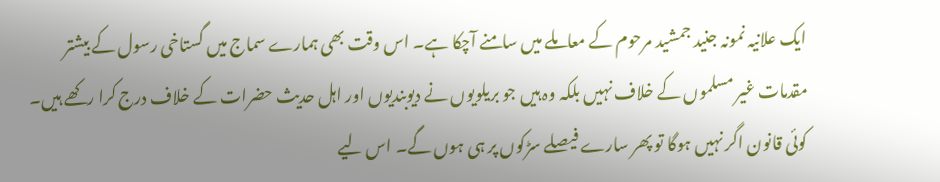ایک علانیہ نمونہ جنید جمشید مرحوم کے معاملے میں سامنے آچکا ہے۔ اس وقت بھی ہمارے سماج میں گستاخی رسول کے بیشتر مقدمات غیر مسلموں کے خلاف نہیں بلکہ وہ ہیں جو بریلویوں نے دیوبندیوں اور اہل حدیث حضرات کے خلاف درج کرا رکھے ہیں۔ کوئی قانون اگر نہیں ہوگا تو پھر سارے فیصلے سڑکوں پر ہی ہوں گے۔ اس لیے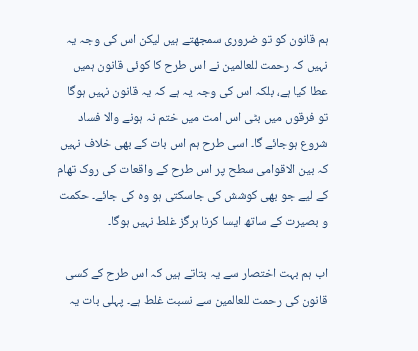ہم قانون کو تو ضروری سمجھتے ہیں لیکن اس کی وجہ یہ نہیں کہ رحمت للعالمین نے اس طرح کا کوئی قانون ہمیں عطا کیا ہے، بلکہ اس کی وجہ یہ ہے کہ یہ قانون نہیں ہوگا تو فرقوں میں بٹی اس امت میں ختم نہ ہونے والا فساد شروع ہوجائے گا۔ اسی طرح ہم اس بات کے بھی خلاف نہیں کہ بین الاقوامی سطح پر اس طرح کے واقعات کی روک تھام کے لیے جو بھی کوشش کی جاسکتی ہو وہ کی جائے۔ حکمت و بصیرت کے ساتھ ایسا کرنا ہرگز غلط نہیں ہوگا۔

اب ہم بہت اختصار سے یہ بتاتے ہیں کہ اس طرح کے کسی قانون کی رحمت للعالمین سے نسبت غلط ہے۔ پہلی بات یہ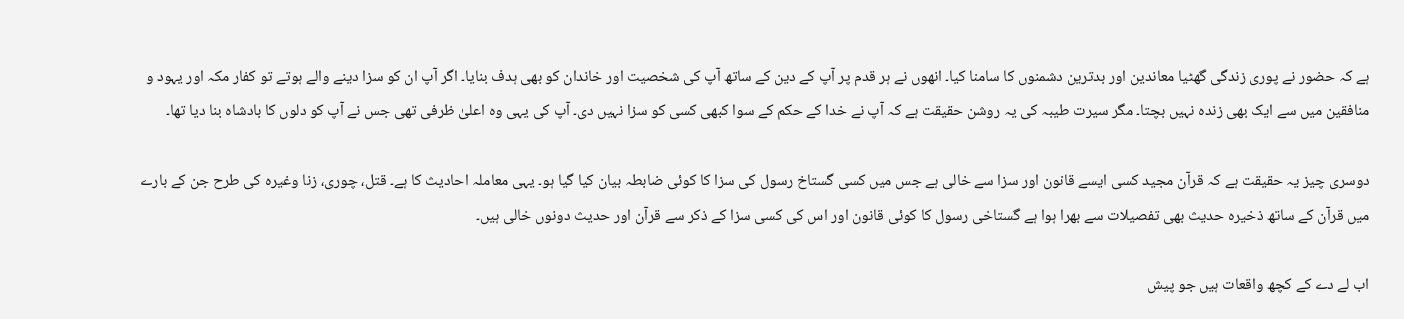ہے کہ حضور نے پوری زندگی گھٹیا معاندین اور بدترین دشمنوں کا سامنا کیا۔ انھوں نے ہر قدم پر آپ کے دین کے ساتھ آپ کی شخصیت اور خاندان کو بهی ہدف بنایا۔ اگر آپ ان کو سزا دینے والے ہوتے تو کفار مکہ اور یہود و منافقین میں سے ایک بھی زندہ نہیں بچتا۔ مگر سیرت طیبہ کی یہ روشن حقیقت ہے کہ آپ نے خدا کے حکم کے سوا کبھی کسی کو سزا نہیں دی۔ آپ کی یہی وہ اعلیٰ ظرفی تھی جس نے آپ کو دلوں کا بادشاہ بنا دیا تھا۔

دوسری چیز یہ حقیقت ہے کہ قرآن مجید کسی ایسے قانون اور سزا سے خالی ہے جس میں کسی گستاخ رسول کی سزا کا کوئی ضابطہ بیان کیا گیا ہو۔ یہی معاملہ احادیث کا ہے۔ قتل، چوری، زنا وغیرہ کی طرح جن کے بارے میں قرآن کے ساتھ ذخیرہ حدیث بھی تفصیلات سے بھرا ہوا ہے گستاخی رسول کا کوئی قانون اور اس کی کسی سزا کے ذکر سے قرآن اور حدیث دونوں خالی ہیں۔

اب لے دے کے کچھ واقعات ہیں جو پیش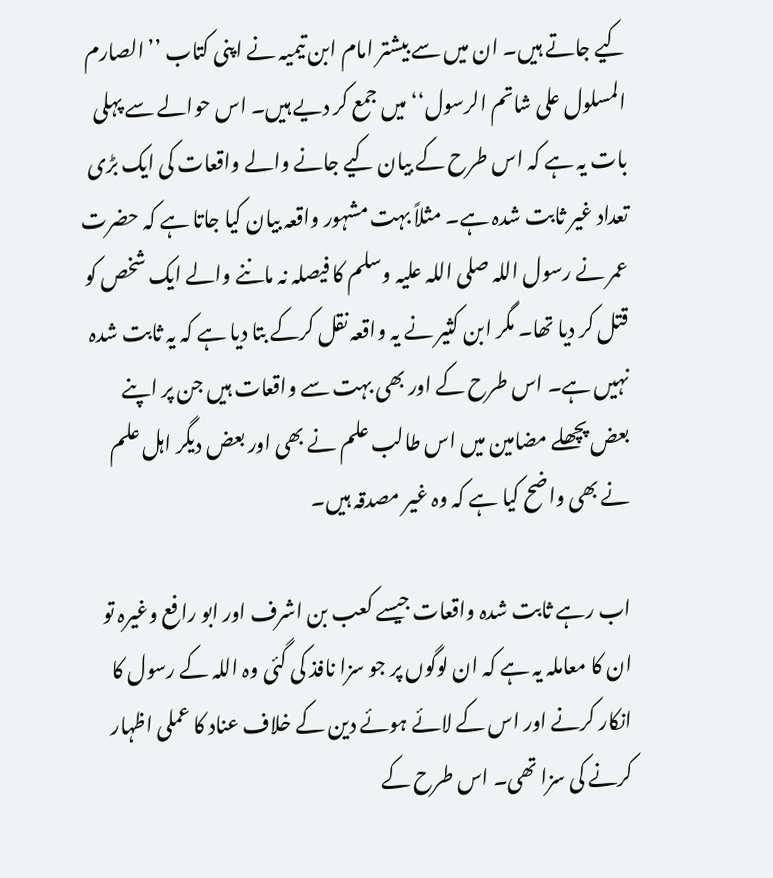کیے جاتے ہیں۔ ان میں سے بیشتر امام ابن تیمیہ نے اپنی کتاب ’’الصارم المسلول علی شاتم الرسول‘‘ میں جمع کر دیے ہیں۔ اس حوالے سے پہلی بات یہ ہے کہ اس طرح کے بیان کیے جانے والے واقعات کی ایک بڑی تعداد غیر ثابت شدہ ہے۔ مثلاً بہت مشہور واقعہ بیان کیا جاتا ہے کہ حضرت عمر نے رسول اللہ صلی اللہ علیہ وسلم کا فیصلہ نہ ماننے والے ایک شخص کو قتل کر دیا تھا۔ مگر ابن کثیر نے یہ واقعہ نقل کرکے بتا دیا ہے کہ یہ ثابت شدہ نہیں ہے۔ اس طرح کے اور بھی بہت سے واقعات ہیں جن پر اپنے بعض پچھلے مضامین میں اس طالب علم نے بھی اور بعض دیگر اہل علم نے بھی واضح کیا ہے کہ وہ غیر مصدقہ ہیں۔

اب رہے ثابت شدہ واقعات جیسے کعب بن اشرف اور ابو رافع وغیرہ تو ان کا معاملہ یہ ہے کہ ان لوگوں پر جو سزا نافذ کی گئی وہ اللہ کے رسول کا انکار کرنے اور اس کے لائے ہوئے دین کے خلاف عناد کا عملی اظہار کرنے کی سزا تھی۔ اس طرح کے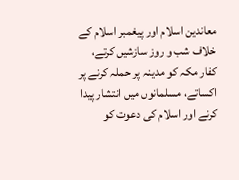معاندین اسلام اور پیغمبر اسلام کے خلاف شب و روز سازشیں کرتے، کفار مکہ کو مدینہ پر حملہ کرنے پر اکساتے، مسلمانوں میں انتشار پیدا کرنے اور اسلام کی دعوت کو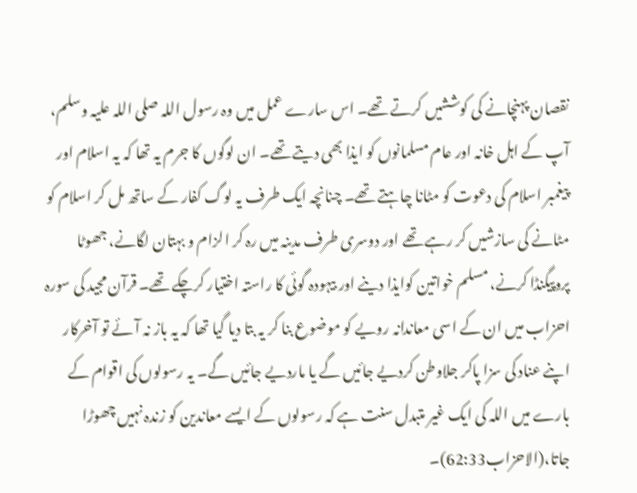نقصان پہنچانے کی کوششیں کرتے تھے۔ اس سارے عمل میں وہ رسول اللہ صلی اللہ علیہ وسلم، آپ کے اہل خانہ اور عام مسلمانوں کو ایذا بھی دیتے تھے۔ ان لوگوں کا جرم یہ تھا کہ یہ اسلام اور پیغمبر اسلام کی دعوت کو مٹانا چاہتے تھے۔ چنانچہ ایک طرف یہ لوگ کفار کے ساتھ مل کر اسلام کو مٹانے کی سازشیں کر رہے تھے اور دوسری طرف مدینہ میں رہ کر الزام و بہتان لگانے، جھوٹا پروپیگنڈا کرنے، مسلم خواتین کوایذا دینے اور بیہودہ گوئی کا راستہ اختیار کرچکے تھے۔ قرآن مجید کی سورہ احزاب میں ان کے اسی معاندانہ رویے کو موضوع بنا کر یہ بتا دیا گیا تھا کہ یہ باز نہ آئے تو آخرکار اپنے عناد کی سزا پاکر جلاوطن کردیے جائیں گے یا ماردیے جائیں گے۔ یہ رسولوں کی اقوام کے بارے میں اللہ کی ایک غیر متبدل سنت ہے کہ رسولوں کے ایسے معاندین کو زندہ نہیں چھوڑا جاتا،(الاحزاب62:33)۔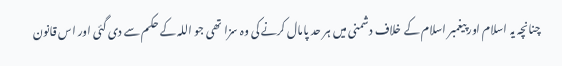چنانچہ یہ اسلام اور پیغمبر اسلام کے خلاف دشمنی میں ہر حد پامال کرنے کی وہ سزا تھی جو اللہ کے حکم سے دی گئی اور اس قانون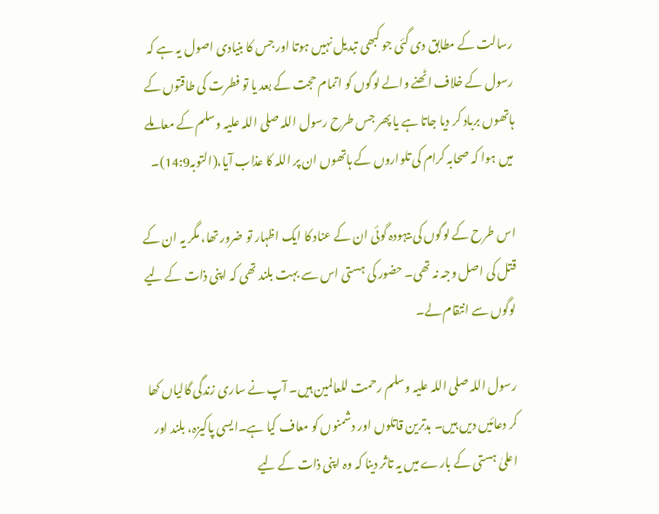رسالت کے مطابق دی گئی جو کبھی تبدیل نہیں ہوتا اور جس کا بنیادی اصول یہ ہے کہ رسول کے خلاف اٹھنے والے لوگوں کو اتمام حجت کے بعد یا تو فطرت کی طاقتوں کے ہاتھوں برباد کر دیا جاتا ہے یا پھر جس طرح رسول اللہ صلی اللہ علیہ وسلم کے معاملے میں ہوا کہ صحابہ کرام کی تلواروں کے ہاتھوں ان پر اللہ کا عذاب آیا،(التوبہ14:9)۔

اس طرح کے لوگوں کی بیہودہ گوئی ان کے عناد کا ایک اظہار تو ضرور تھا، مگر یہ ان کے قتل کی اصل وجہ نہ تھی۔ حضور کی ہستی اس سے بہت بلند تھی کہ اپنی ذات کے لیے لوگوں سے انتقام لے۔

رسول اللہ صلی اللہ علیہ وسلم رحمت للعالمین ہیں۔ آپ نے ساری زندگی گالیاں کھا کر دعائیں دیں ہیں۔ بدترین قاتلوں اور دشمنوں کو معاف کیا ہے۔ایسی پاکیزہ، بلند اور اعلیٰ ہستی کے بارے میں یہ تاثر دینا کہ وہ اپنی ذات کے لیے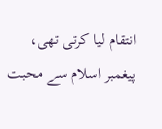انتقام لیا کرتی تھی، پیغمبر اسلام سے محبت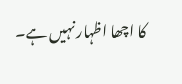کا اچھا اظہار نہیں ہے۔